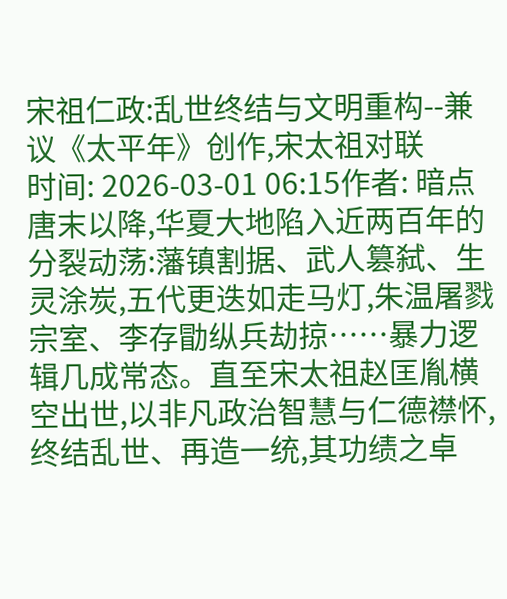宋祖仁政:乱世终结与文明重构--兼议《太平年》创作,宋太祖对联
时间: 2026-03-01 06:15作者: 暗点唐末以降,华夏大地陷入近两百年的分裂动荡:藩镇割据、武人篡弑、生灵涂炭,五代更迭如走马灯,朱温屠戮宗室、李存勖纵兵劫掠……暴力逻辑几成常态。直至宋太祖赵匡胤横空出世,以非凡政治智慧与仁德襟怀,终结乱世、再造一统,其功绩之卓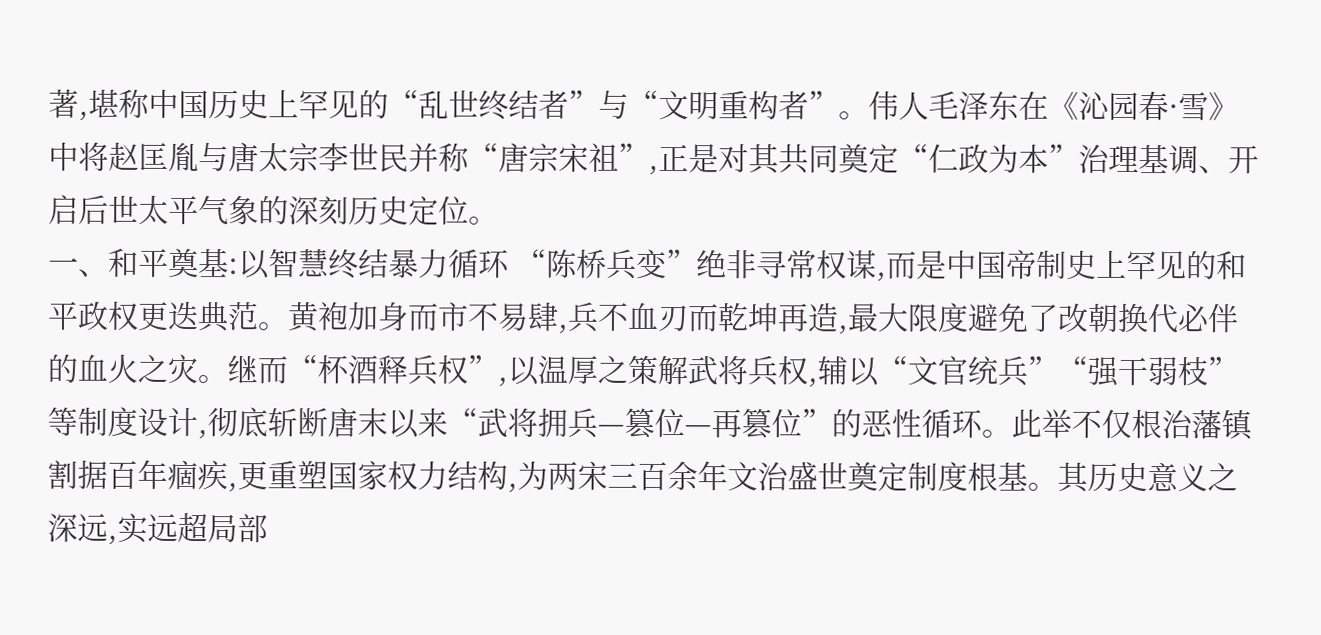著,堪称中国历史上罕见的“乱世终结者”与“文明重构者”。伟人毛泽东在《沁园春·雪》中将赵匡胤与唐太宗李世民并称“唐宗宋祖”,正是对其共同奠定“仁政为本”治理基调、开启后世太平气象的深刻历史定位。
一、和平奠基:以智慧终结暴力循环 “陈桥兵变”绝非寻常权谋,而是中国帝制史上罕见的和平政权更迭典范。黄袍加身而市不易肆,兵不血刃而乾坤再造,最大限度避免了改朝换代必伴的血火之灾。继而“杯酒释兵权”,以温厚之策解武将兵权,辅以“文官统兵”“强干弱枝”等制度设计,彻底斩断唐末以来“武将拥兵—篡位—再篡位”的恶性循环。此举不仅根治藩镇割据百年痼疾,更重塑国家权力结构,为两宋三百余年文治盛世奠定制度根基。其历史意义之深远,实远超局部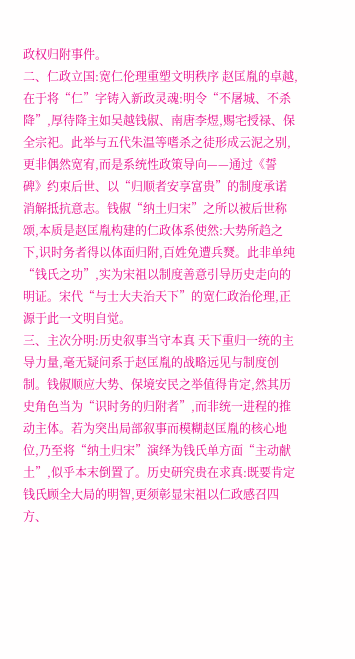政权归附事件。
二、仁政立国:宽仁伦理重塑文明秩序 赵匡胤的卓越,在于将“仁”字铸入新政灵魂:明令“不屠城、不杀降”,厚待降主如吴越钱俶、南唐李煜,赐宅授禄、保全宗祀。此举与五代朱温等嗜杀之徒形成云泥之别,更非偶然宽宥,而是系统性政策导向——通过《誓碑》约束后世、以“归顺者安享富贵”的制度承诺消解抵抗意志。钱俶“纳土归宋”之所以被后世称颂,本质是赵匡胤构建的仁政体系使然:大势所趋之下,识时务者得以体面归附,百姓免遭兵燹。此非单纯“钱氏之功”,实为宋祖以制度善意引导历史走向的明证。宋代“与士大夫治天下”的宽仁政治伦理,正源于此一文明自觉。
三、主次分明:历史叙事当守本真 天下重归一统的主导力量,毫无疑问系于赵匡胤的战略远见与制度创制。钱俶顺应大势、保境安民之举值得肯定,然其历史角色当为“识时务的归附者”,而非统一进程的推动主体。若为突出局部叙事而模糊赵匡胤的核心地位,乃至将“纳土归宋”演绎为钱氏单方面“主动献土”,似乎本末倒置了。历史研究贵在求真:既要肯定钱氏顾全大局的明智,更须彰显宋祖以仁政感召四方、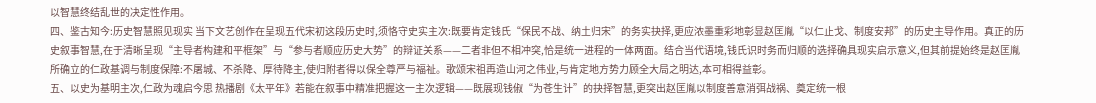以智慧终结乱世的决定性作用。
四、鉴古知今:历史智慧照见现实 当下文艺创作在呈现五代宋初这段历史时,须恪守史实主次:既要肯定钱氏“保民不战、纳土归宋”的务实抉择,更应浓墨重彩地彰显赵匡胤“以仁止戈、制度安邦”的历史主导作用。真正的历史叙事智慧,在于清晰呈现“主导者构建和平框架”与“参与者顺应历史大势”的辩证关系——二者非但不相冲突,恰是统一进程的一体两面。结合当代语境,钱氏识时务而归顺的选择确具现实启示意义,但其前提始终是赵匡胤所确立的仁政基调与制度保障:不屠城、不杀降、厚待降主,使归附者得以保全尊严与福祉。歌颂宋祖再造山河之伟业,与肯定地方势力顾全大局之明达,本可相得益彰。
五、以史为基明主次,仁政为魂启今思 热播剧《太平年》若能在叙事中精准把握这一主次逻辑——既展现钱俶“为苍生计”的抉择智慧,更突出赵匡胤以制度善意消弭战祸、奠定统一根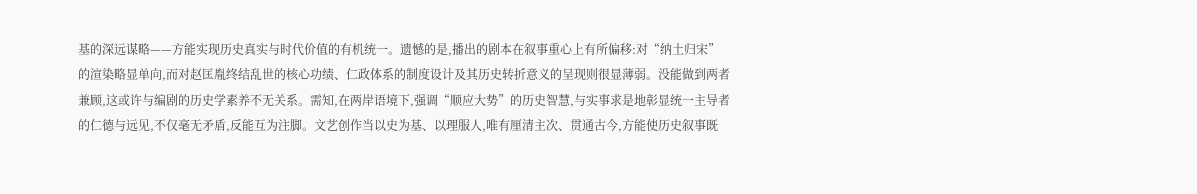基的深远谋略——方能实现历史真实与时代价值的有机统一。遗憾的是,播出的剧本在叙事重心上有所偏移:对“纳土归宋”的渲染略显单向,而对赵匡胤终结乱世的核心功绩、仁政体系的制度设计及其历史转折意义的呈现则很显薄弱。没能做到两者兼顾,这或许与编剧的历史学素养不无关系。需知,在两岸语境下,强调“顺应大势”的历史智慧,与实事求是地彰显统一主导者的仁德与远见,不仅毫无矛盾,反能互为注脚。文艺创作当以史为基、以理服人,唯有厘清主次、贯通古今,方能使历史叙事既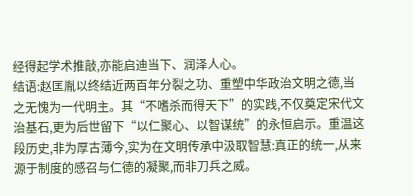经得起学术推敲,亦能启迪当下、润泽人心。
结语:赵匡胤以终结近两百年分裂之功、重塑中华政治文明之德,当之无愧为一代明主。其“不嗜杀而得天下”的实践,不仅奠定宋代文治基石,更为后世留下“以仁聚心、以智谋统”的永恒启示。重温这段历史,非为厚古薄今,实为在文明传承中汲取智慧:真正的统一,从来源于制度的感召与仁德的凝聚,而非刀兵之威。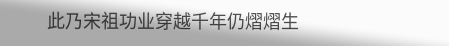此乃宋祖功业穿越千年仍熠熠生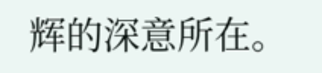辉的深意所在。